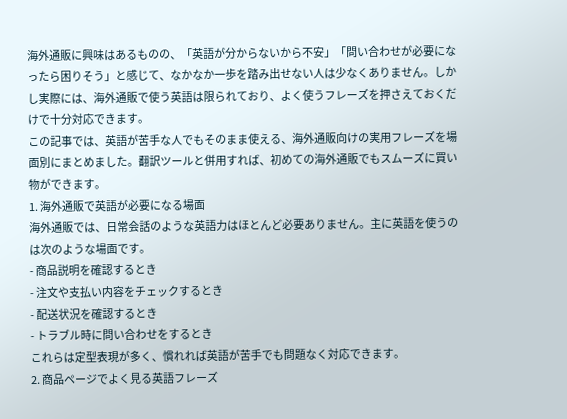海外通販に興味はあるものの、「英語が分からないから不安」「問い合わせが必要になったら困りそう」と感じて、なかなか一歩を踏み出せない人は少なくありません。しかし実際には、海外通販で使う英語は限られており、よく使うフレーズを押さえておくだけで十分対応できます。
この記事では、英語が苦手な人でもそのまま使える、海外通販向けの実用フレーズを場面別にまとめました。翻訳ツールと併用すれば、初めての海外通販でもスムーズに買い物ができます。
1. 海外通販で英語が必要になる場面
海外通販では、日常会話のような英語力はほとんど必要ありません。主に英語を使うのは次のような場面です。
- 商品説明を確認するとき
- 注文や支払い内容をチェックするとき
- 配送状況を確認するとき
- トラブル時に問い合わせをするとき
これらは定型表現が多く、慣れれば英語が苦手でも問題なく対応できます。
2. 商品ページでよく見る英語フレーズ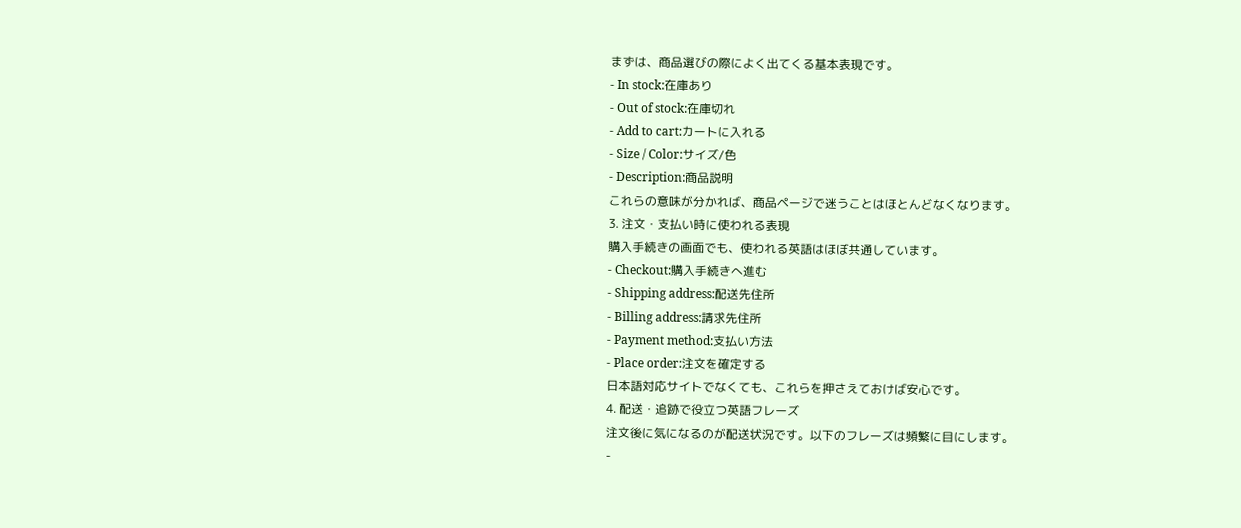まずは、商品選びの際によく出てくる基本表現です。
- In stock:在庫あり
- Out of stock:在庫切れ
- Add to cart:カートに入れる
- Size / Color:サイズ/色
- Description:商品説明
これらの意味が分かれば、商品ページで迷うことはほとんどなくなります。
3. 注文・支払い時に使われる表現
購入手続きの画面でも、使われる英語はほぼ共通しています。
- Checkout:購入手続きへ進む
- Shipping address:配送先住所
- Billing address:請求先住所
- Payment method:支払い方法
- Place order:注文を確定する
日本語対応サイトでなくても、これらを押さえておけば安心です。
4. 配送・追跡で役立つ英語フレーズ
注文後に気になるのが配送状況です。以下のフレーズは頻繁に目にします。
-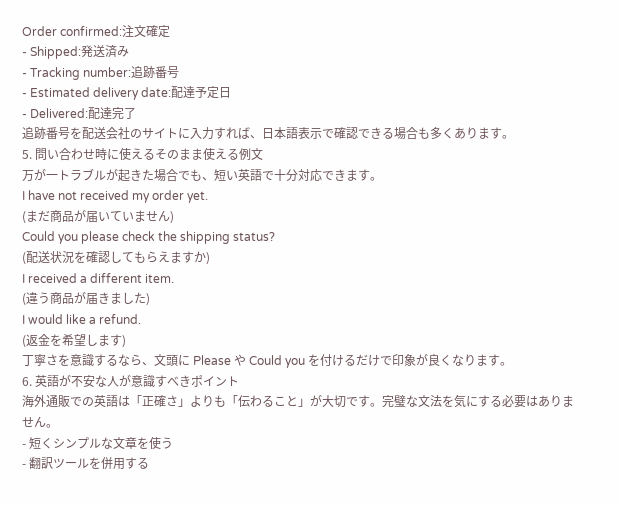Order confirmed:注文確定
- Shipped:発送済み
- Tracking number:追跡番号
- Estimated delivery date:配達予定日
- Delivered:配達完了
追跡番号を配送会社のサイトに入力すれば、日本語表示で確認できる場合も多くあります。
5. 問い合わせ時に使えるそのまま使える例文
万が一トラブルが起きた場合でも、短い英語で十分対応できます。
I have not received my order yet.
(まだ商品が届いていません)
Could you please check the shipping status?
(配送状況を確認してもらえますか)
I received a different item.
(違う商品が届きました)
I would like a refund.
(返金を希望します)
丁寧さを意識するなら、文頭に Please や Could you を付けるだけで印象が良くなります。
6. 英語が不安な人が意識すべきポイント
海外通販での英語は「正確さ」よりも「伝わること」が大切です。完璧な文法を気にする必要はありません。
- 短くシンプルな文章を使う
- 翻訳ツールを併用する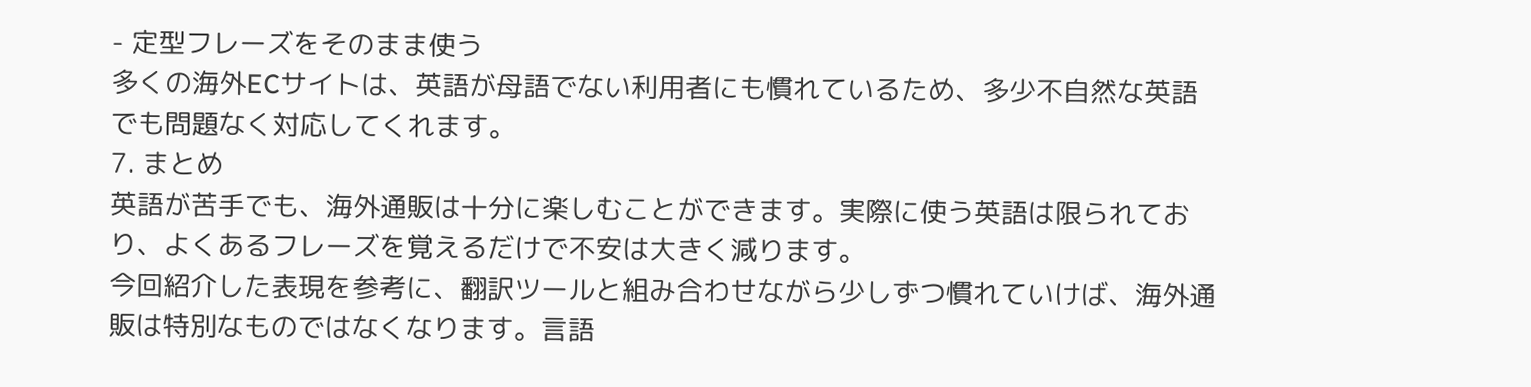- 定型フレーズをそのまま使う
多くの海外ECサイトは、英語が母語でない利用者にも慣れているため、多少不自然な英語でも問題なく対応してくれます。
7. まとめ
英語が苦手でも、海外通販は十分に楽しむことができます。実際に使う英語は限られており、よくあるフレーズを覚えるだけで不安は大きく減ります。
今回紹介した表現を参考に、翻訳ツールと組み合わせながら少しずつ慣れていけば、海外通販は特別なものではなくなります。言語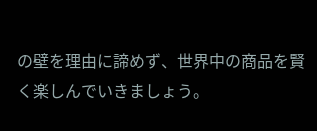の壁を理由に諦めず、世界中の商品を賢く楽しんでいきましょう。